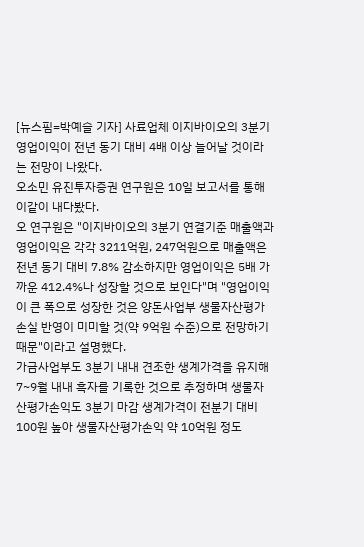[뉴스핌=박예슬 기자] 사료업체 이지바이오의 3분기 영업이익이 전년 동기 대비 4배 이상 늘어날 것이라는 전망이 나왔다.
오소민 유진투자증권 연구원은 10일 보고서를 통해 이같이 내다봤다.
오 연구원은 "이지바이오의 3분기 연결기준 매출액과 영업이익은 각각 3211억원, 247억원으로 매출액은 전년 동기 대비 7.8% 감소하지만 영업이익은 5배 가까운 412.4%나 성장할 것으로 보인다"며 "영업이익이 큰 폭으로 성장한 것은 양돈사업부 생물자산평가손실 반영이 미미할 것(약 9억원 수준)으로 전망하기 때문"이라고 설명했다.
가금사업부도 3분기 내내 견조한 생계가격을 유지해 7~9월 내내 흑자를 기록한 것으로 추정하며 생물자산평가손익도 3분기 마감 생계가격이 전분기 대비 100원 높아 생물자산평가손익 약 10억원 정도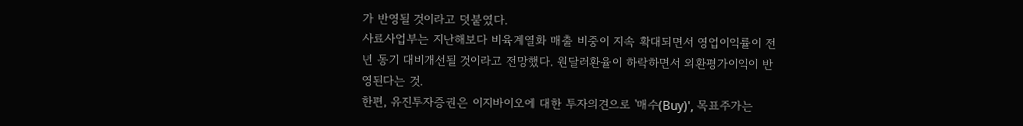가 반영될 것이라고 덧붙였다.
사료사업부는 지난해보다 비육계열화 매출 비중이 지속 확대되면서 영업이익률이 전년 동기 대비개선될 것이라고 전망했다. 원달러환율이 하락하면서 외환평가이익이 반영된다는 것.
한편, 유진투자증권은 이지바이오에 대한 투자의견으로 '매수(Buy)', 목표주가는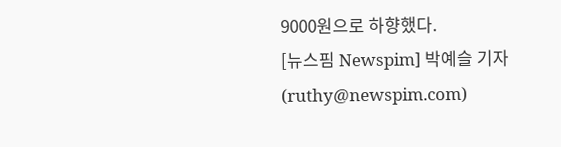9000원으로 하향했다.
[뉴스핌 Newspim] 박예슬 기자 (ruthy@newspim.com)